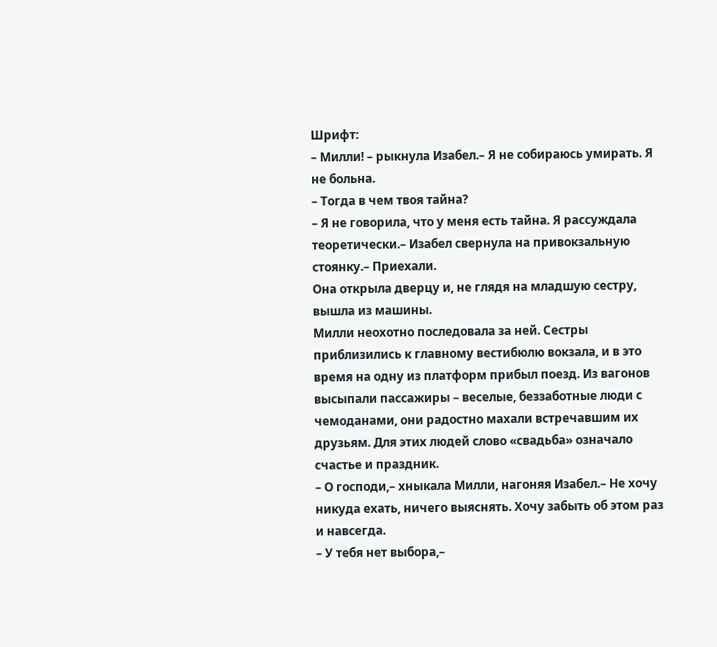Шрифт:
– Милли! – рыкнула Изабел.– Я не собираюсь умирать. Я не больна.
– Тогда в чем твоя тайна?
– Я не говорила, что у меня есть тайна. Я рассуждала теоретически.– Изабел свернула на привокзальную стоянку.– Приехали.
Она открыла дверцу и, не глядя на младшую сестру, вышла из машины.
Милли неохотно последовала за ней. Сестры приблизились к главному вестибюлю вокзала, и в это время на одну из платформ прибыл поезд. Из вагонов высыпали пассажиры – веселые, беззаботные люди с чемоданами, они радостно махали встречавшим их друзьям. Для этих людей слово «свадьба» означало счастье и праздник.
– О господи,– хныкала Милли, нагоняя Изабел.– Не хочу никуда ехать, ничего выяснять. Хочу забыть об этом раз и навсегда.
– У тебя нет выбора,–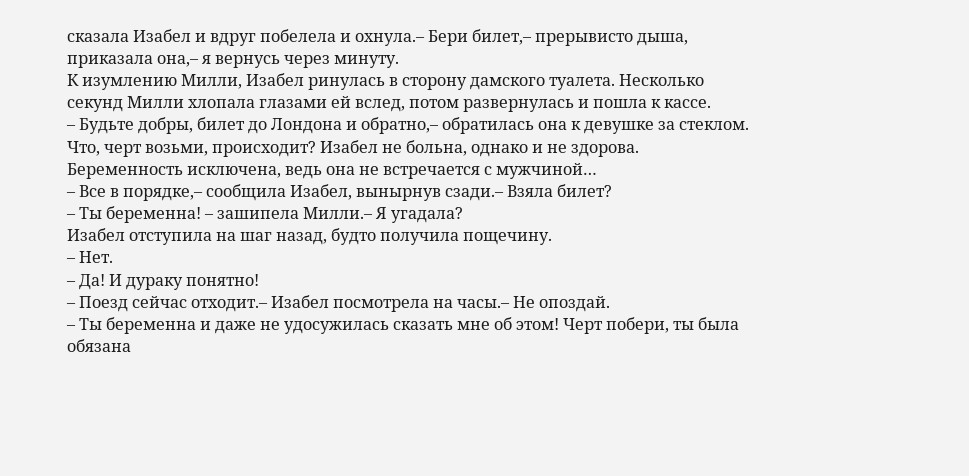сказала Изабел и вдруг побелела и охнула.– Бери билет,– прерывисто дыша, приказала она,– я вернусь через минуту.
К изумлению Милли, Изабел ринулась в сторону дамского туалета. Несколько секунд Милли хлопала глазами ей вслед, потом развернулась и пошла к кассе.
– Будьте добры, билет до Лондона и обратно,– обратилась она к девушке за стеклом.
Что, черт возьми, происходит? Изабел не больна, однако и не здорова. Беременность исключена, ведь она не встречается с мужчиной…
– Все в порядке,– сообщила Изабел, вынырнув сзади.– Взяла билет?
– Ты беременна! – зашипела Милли.– Я угадала?
Изабел отступила на шаг назад, будто получила пощечину.
– Нет.
– Да! И дураку понятно!
– Поезд сейчас отходит.– Изабел посмотрела на часы.– Не опоздай.
– Ты беременна и даже не удосужилась сказать мне об этом! Черт побери, ты была обязана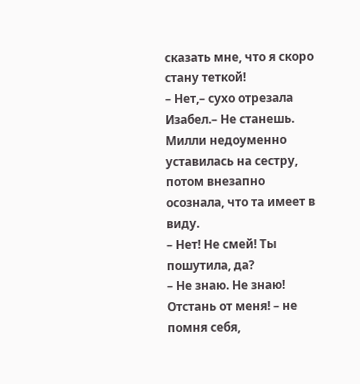сказать мне, что я скоро стану теткой!
– Нет,– сухо отрезала Изабел.– Не станешь. Милли недоуменно уставилась на сестру, потом внезапно осознала, что та имеет в виду.
– Нет! Не смей! Ты пошутила, да?
– Не знаю. Не знаю! Отстань от меня! – не помня себя,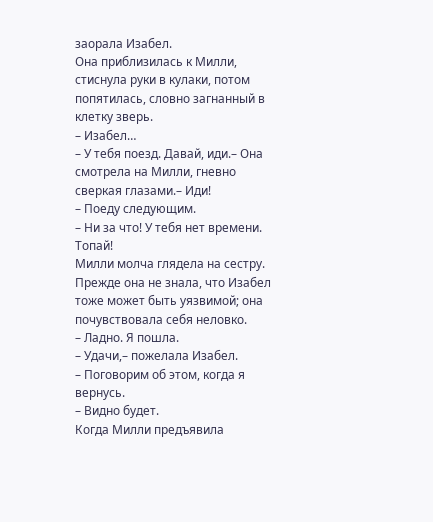заорала Изабел.
Она приблизилась к Милли, стиснула руки в кулаки, потом попятилась, словно загнанный в клетку зверь.
– Изабел…
– У тебя поезд. Давай, иди.– Она смотрела на Милли, гневно сверкая глазами.– Иди!
– Поеду следующим.
– Ни за что! У тебя нет времени. Топай!
Милли молча глядела на сестру. Прежде она не знала, что Изабел тоже может быть уязвимой; она почувствовала себя неловко.
– Ладно. Я пошла.
– Удачи,– пожелала Изабел.
– Поговорим об этом, когда я вернусь.
– Видно будет.
Когда Милли предъявила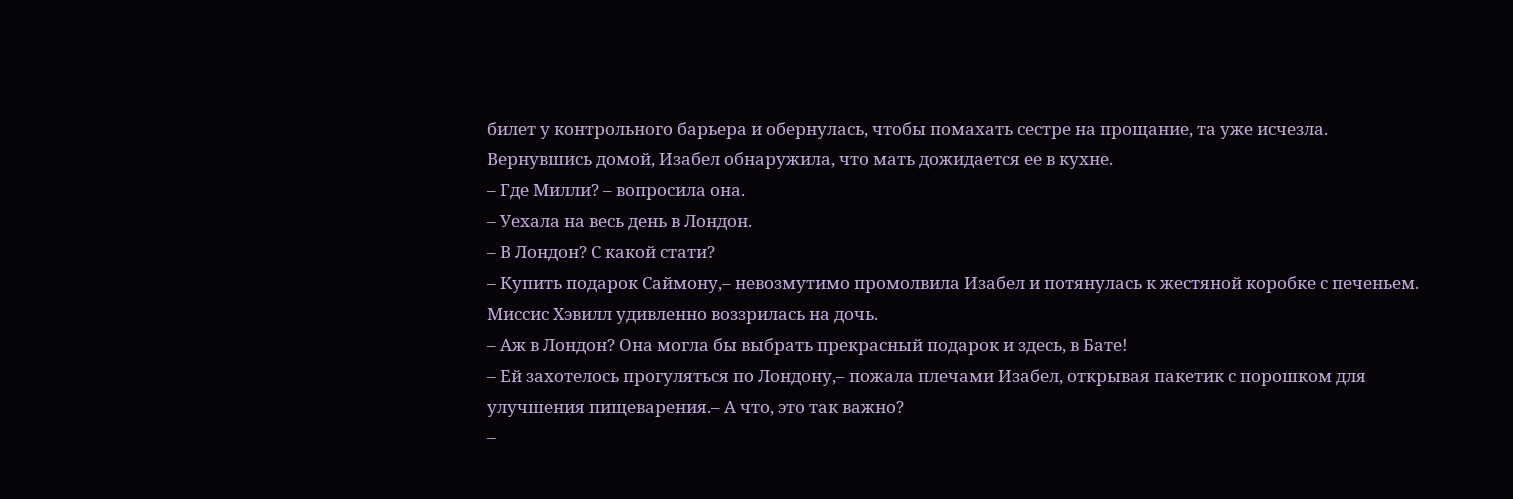билет у контрольного барьера и обернулась, чтобы помахать сестре на прощание, та уже исчезла.
Вернувшись домой, Изабел обнаружила, что мать дожидается ее в кухне.
– Где Милли? – вопросила она.
– Уехала на весь день в Лондон.
– В Лондон? С какой стати?
– Купить подарок Саймону,– невозмутимо промолвила Изабел и потянулась к жестяной коробке с печеньем.
Миссис Хэвилл удивленно воззрилась на дочь.
– Аж в Лондон? Она могла бы выбрать прекрасный подарок и здесь, в Бате!
– Ей захотелось прогуляться по Лондону,– пожала плечами Изабел, открывая пакетик с порошком для улучшения пищеварения.– А что, это так важно?
–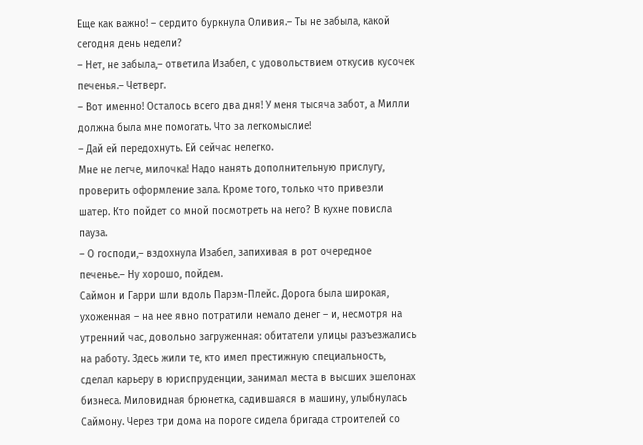Еще как важно! – сердито буркнула Оливия.– Ты не забыла, какой сегодня день недели?
– Нет, не забыла,– ответила Изабел, с удовольствием откусив кусочек печенья.– Четверг.
– Вот именно! Осталось всего два дня! У меня тысяча забот, а Милли должна была мне помогать. Что за легкомыслие!
– Дай ей передохнуть. Ей сейчас нелегко.
Мне не легче, милочка! Надо нанять дополнительную прислугу, проверить оформление зала. Кроме того, только что привезли шатер. Кто пойдет со мной посмотреть на него? В кухне повисла пауза.
– О господи,– вздохнула Изабел, запихивая в рот очередное печенье.– Ну хорошо, пойдем.
Саймон и Гарри шли вдоль Парэм-Плейс. Дорога была широкая, ухоженная – на нее явно потратили немало денег – и, несмотря на утренний час, довольно загруженная: обитатели улицы разъезжались на работу. Здесь жили те, кто имел престижную специальность, сделал карьеру в юриспруденции, занимал места в высших эшелонах бизнеса. Миловидная брюнетка, садившаяся в машину, улыбнулась Саймону. Через три дома на пороге сидела бригада строителей со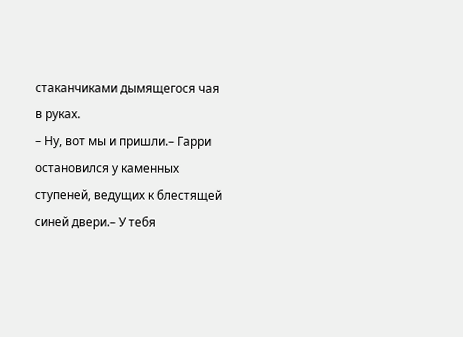стаканчиками дымящегося чая в руках.
– Ну, вот мы и пришли.– Гарри остановился у каменных ступеней, ведущих к блестящей синей двери.– У тебя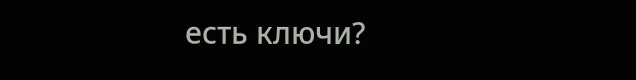есть ключи?